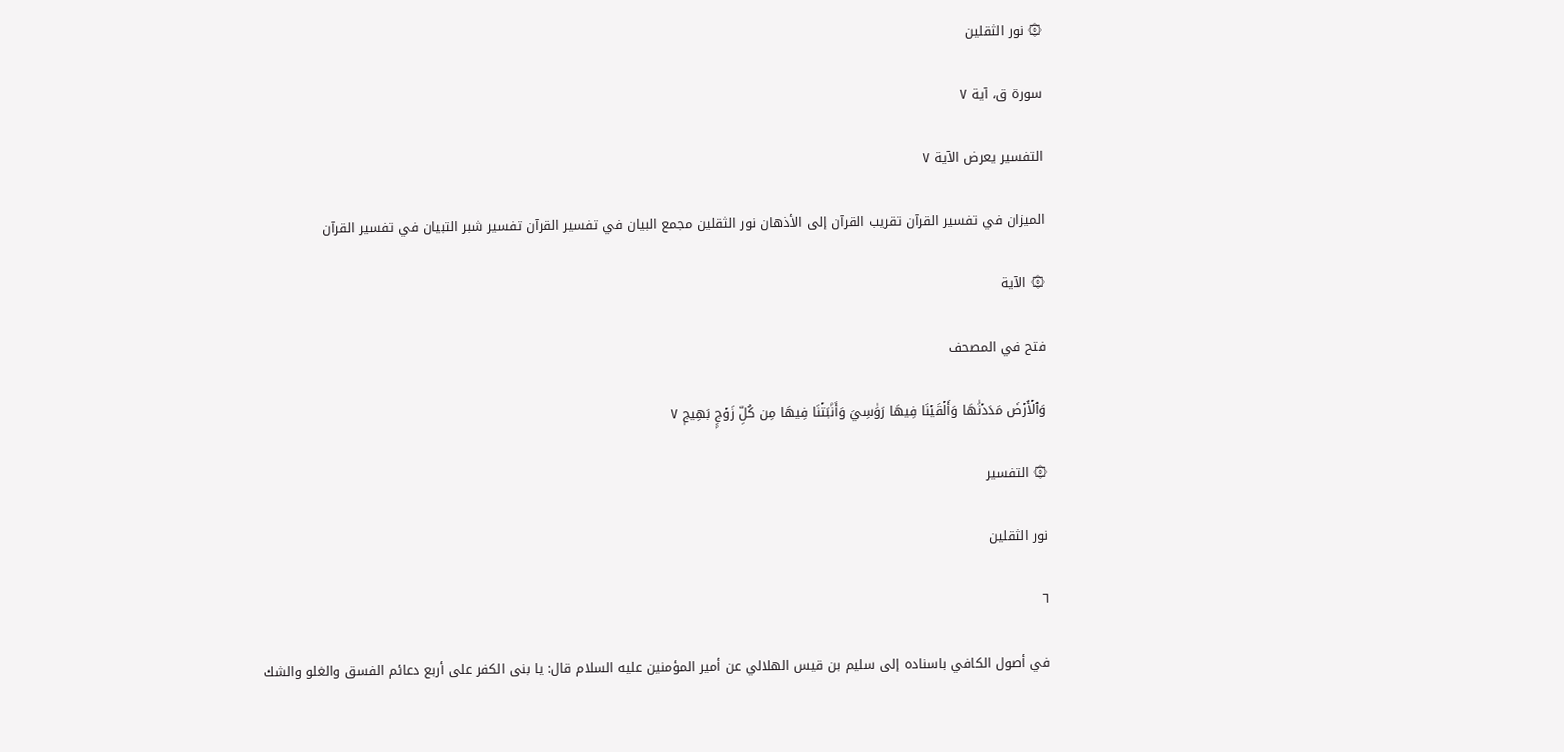۞ نور الثقلين

سورة ق، آية ٧

التفسير يعرض الآية ٧

الميزان في تفسير القرآن تقريب القرآن إلى الأذهان نور الثقلين مجمع البيان في تفسير القرآن تفسير شبر التبيان في تفسير القرآن

۞ الآية

فتح في المصحف

وَٱلۡأَرۡضَ مَدَدۡنَٰهَا وَأَلۡقَيۡنَا فِيهَا رَوَٰسِيَ وَأَنۢبَتۡنَا فِيهَا مِن كُلِّ زَوۡجِۭ بَهِيجٖ ٧

۞ التفسير

نور الثقلين

٦

في أصول الكافي باسناده إلى سليم بن قيس الهلالي عن أمير المؤمنين عليه السلام قال: يا بنى الكفر على أربع دعائم الفسق والغلو والشك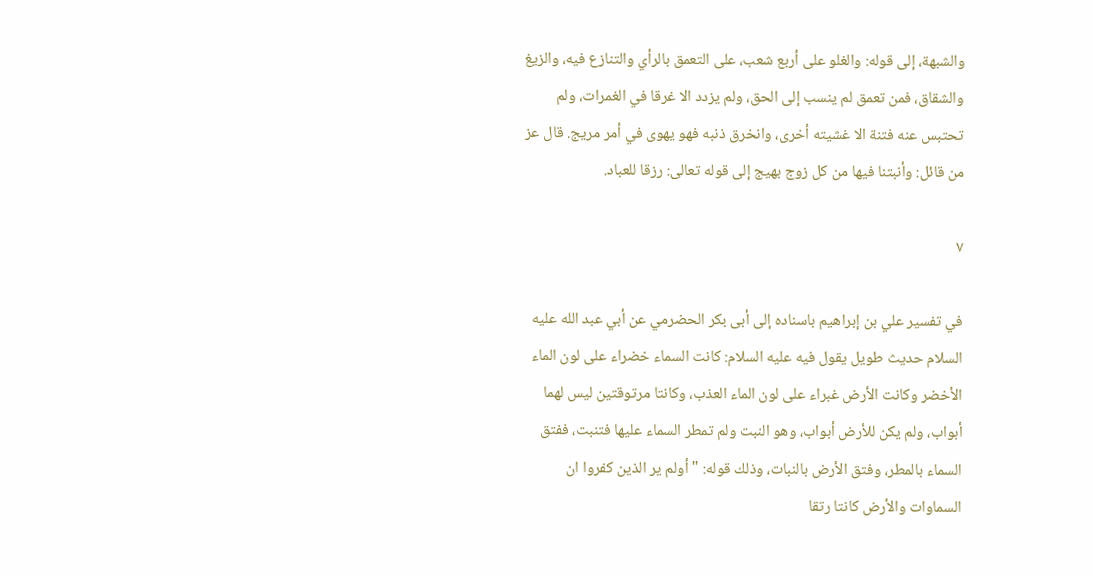والشبهة، إلى قوله: والغلو على أربع شعب، على التعمق بالرأي والتنازع فيه، والزيغ والشقاق، فمن تعمق لم ينسب إلى الحق، ولم يزدد الا غرقا في الغمرات، ولم تحتبس عنه فتنة الا غشيته أخرى، وانخرق ذنبه فهو يهوى في أمر مريج. قال عز من قائل: وأنبتنا فيها من كل زوج بهيج إلى قوله تعالى: رزقا للعباد.

٧

في تفسير علي بن إبراهيم باسناده إلى أبى بكر الحضرمي عن أبي عبد الله عليه السلام حديث طويل يقول فيه عليه السلام: كانت السماء خضراء على لون الماء الأخضر وكانت الأرض غبراء على لون الماء العذب، وكانتا مرتوقتين ليس لهما أبواب، ولم يكن للأرض أبواب، وهو النبت ولم تمطر السماء عليها فتنبت، ففتق السماء بالمطر، وفتق الأرض بالنبات، وذلك قوله: " أولم ير الذين كفروا ان السماوات والأرض كانتا رتقا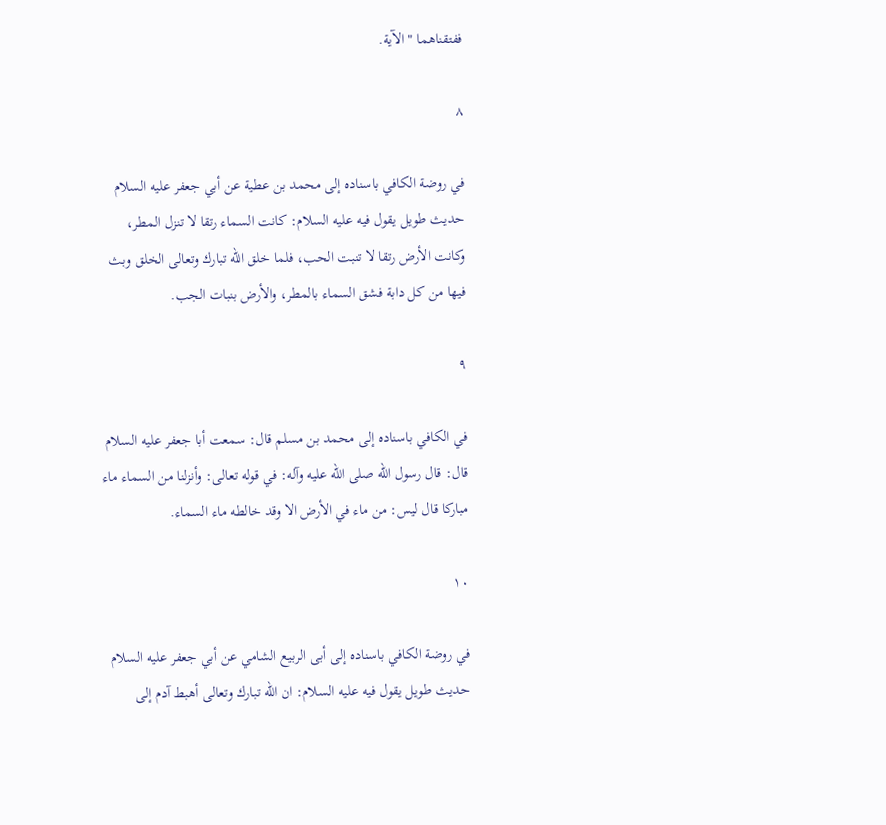ففتقناهما " الآية.

٨

في روضة الكافي باسناده إلى محمد بن عطية عن أبي جعفر عليه السلام حديث طويل يقول فيه عليه السلام: كانت السماء رتقا لا تنزل المطر، وكانت الأرض رتقا لا تنبت الحب، فلما خلق الله تبارك وتعالى الخلق وبث فيها من كل دابة فشق السماء بالمطر، والأرض بنبات الجب.

٩

في الكافي باسناده إلى محمد بن مسلم قال: سمعت أبا جعفر عليه السلام قال: قال رسول الله صلى الله عليه وآله: في قوله تعالى: وأنزلنا من السماء ماء مباركا قال ليس: من ماء في الأرض الا وقد خالطه ماء السماء.

١٠

في روضة الكافي باسناده إلى أبى الربيع الشامي عن أبي جعفر عليه السلام حديث طويل يقول فيه عليه السلام: ان الله تبارك وتعالى أهبط آدم إلى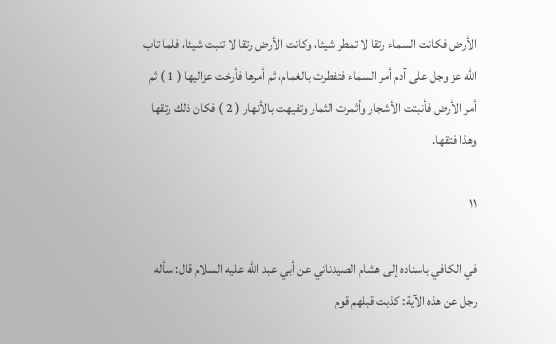الأرض فكانت السماء رتقا لا تمطر شيئا، وكانت الأرض رتقا لا تنبت شيئا، فلما تاب الله عز وجل على آدم أمر السماء فتفطرت بالغمام، ثم أمرها فأرخت عزاليها ( 1 ) ثم أمر الأرض فأنبتت الأشجار وأثمرت الثمار وتفيهت بالأنهار ( 2 ) فكان ذلك رتقها وهذا فتقها.

١١

في الكافي باسناده إلى هشام الصيدناني عن أبي عبد الله عليه السلام قال: سأله رجل عن هذه الآية: كذبت قبلهم قوم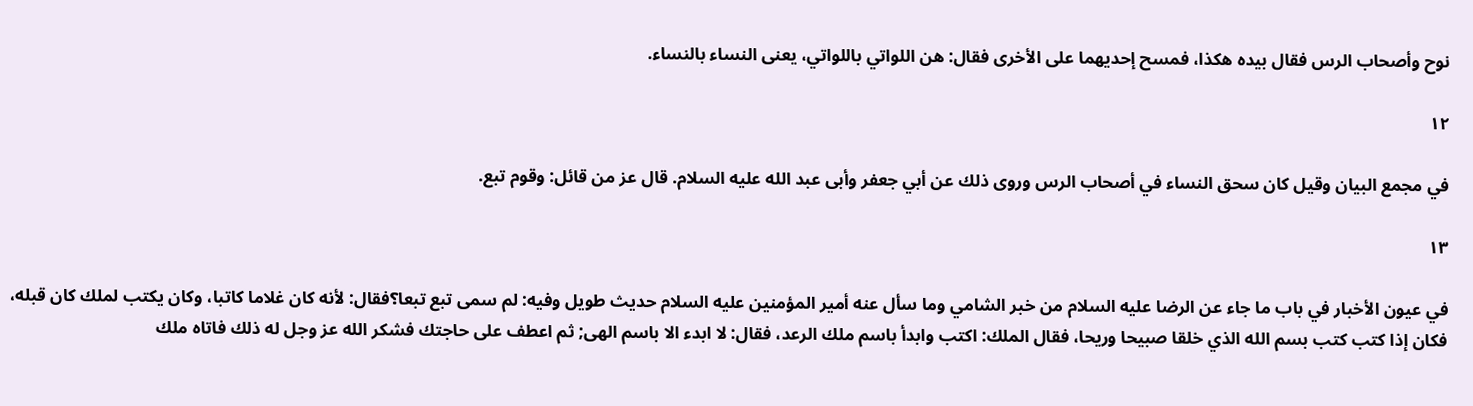نوح وأصحاب الرس فقال بيده هكذا، فمسح إحديهما على الأخرى فقال: هن اللواتي باللواتي، يعنى النساء بالنساء.

١٢

في مجمع البيان وقيل كان سحق النساء في أصحاب الرس وروى ذلك عن أبي جعفر وأبى عبد الله عليه السلام. قال عز من قائل: وقوم تبع.

١٣

في عيون الأخبار في باب ما جاء عن الرضا عليه السلام من خبر الشامي وما سأل عنه أمير المؤمنين عليه السلام حديث طويل وفيه: لم سمى تبع تبعا؟فقال: لأنه كان غلاما كاتبا، وكان يكتب لملك كان قبله، فكان إذا كتب كتب بسم الله الذي خلقا صبيحا وريحا، فقال الملك: اكتب وابدأ باسم ملك الرعد، فقال: لا ابدء الا باسم الهى; ثم اعطف على حاجتك فشكر الله عز وجل له ذلك فاتاه ملك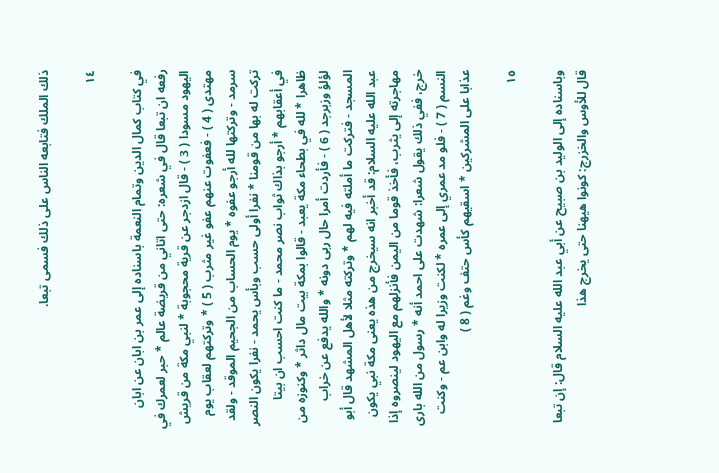ذلك الملك فتابعه الناس على ذلك فسمى تبعا.

١٤

في كتاب كمال الدين وتمام النعمة باسناده إلى عمر بن ابان عن ابان رفعه ان تبعا قال في شعره: حتى اتاني من قريضة عالم * حبر لعمرك في اليهود مسودا ( 3 ) - قال ازدجر عن قرية محجوبة * لنبي مكة من قريش مهتدى ( 4 ) - فعفوت عنهم عفو غير مثرب ( 5 ) * وتركتهم لعقاب يوم سرمد - وتركتها لله أرجو عفوه * يوم الحساب من الجحيم الموقد - ولقد تركت له بها من قومنا * نفرا أولى حسب وبأس يحمد - نفرا يكون النصر في أعقابهم * أرجو بذاك ثواب نصر محمد - ما كنت احسب ان بيتا ظاهرا * لله في بطحاء مكة يعبد - قالوا بمكة بيت مال داثر * وكنوزه من لؤلؤ وزبرجد ( 6 ) - فأردت أمرا حال ربى دونه * والله يدفع عن خراب المسجد - فتركت ما أملته فيه لهم * وتركته مثلا لأهل المشهد قال أبو عبد الله عليه السلام: قد أخبر انه سيخرج من هذه يعنى مكة نبي يكون مهاجرته إلى يثرب، فأخذ قوما من اليمن فأنزلهم مع اليهود لينصروه إذا خرج، ففي ذلك يقول شعرا: شهدت على احمد أنه * رسول من الله بارى النسم ( 7 ) - فلو مد عمري إلى عمره * لكنت وزيرا له وابن عم - وكنت عذابا على المشركين * اسقيهم كأس حتف وغم ( 8 )

١٥

وباسناده إلى الوليد بن صبيح عن أبي عبد الله عليه السلام قال: إن تبعا قال للأوس والخزرج: كونوا هيهنا حتى يخرج هذا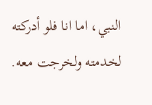النبي، اما انا فلو أدركته لخدمته ولخرجت معه.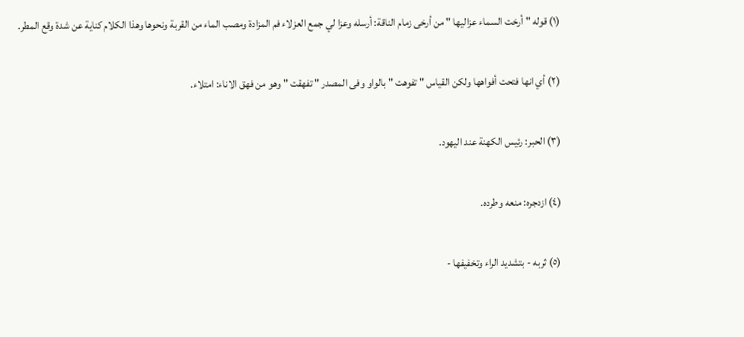(١) قوله " أرخت السماء عزاليها " من أرخى زمام الناقة: أرسله وعزا لي جمع العزلاء فم المزادة ومصب الماء من القربة ونحوها وهذا الكلام كناية عن شدة وقع المطر.

(٢) أي انها فتحت أفواهها ولكن القياس " تفوهت " بالواو وفى المصدر " تفهقت " وهو من فهق الاناء: امتلاء.

(٣) الحبر: رئيس الكهنة عند اليهود.

(٤) ازدجره: منعه وطرده.

(٥) ثربه - بتشديد الراء وتخفيفها -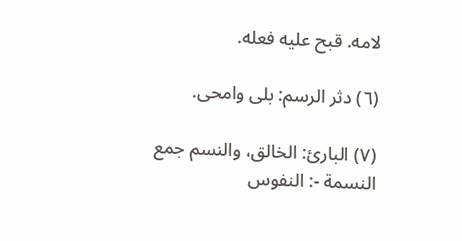لامه. قبح عليه فعله.

(٦) دثر الرسم: بلى وامحى.

(٧) البارئ: الخالق، والنسم جمع النسمة -: النفوس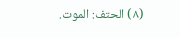(٨) الحتف: الموت.